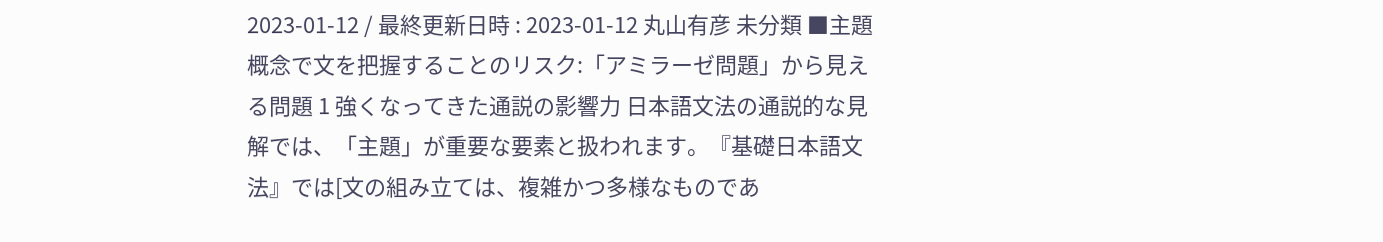2023-01-12 / 最終更新日時 : 2023-01-12 丸山有彦 未分類 ■主題概念で文を把握することのリスク:「アミラーゼ問題」から見える問題 1 強くなってきた通説の影響力 日本語文法の通説的な見解では、「主題」が重要な要素と扱われます。『基礎日本語文法』では[文の組み立ては、複雑かつ多様なものであ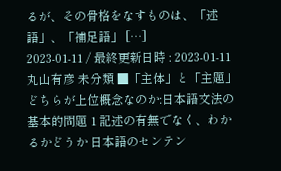るが、その骨格をなすものは、「述語」、「補足語」 […]
2023-01-11 / 最終更新日時 : 2023-01-11 丸山有彦 未分類 ■「主体」と「主題」どちらが上位概念なのか:日本語文法の基本的問題 1 記述の有無でなく、わかるかどうか 日本語のセンテン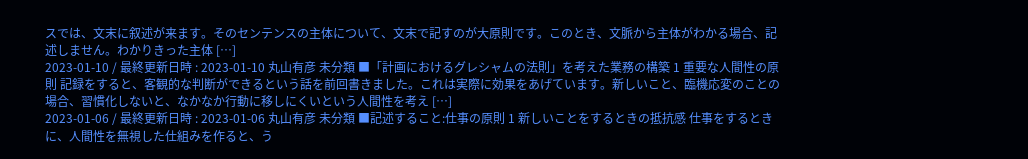スでは、文末に叙述が来ます。そのセンテンスの主体について、文末で記すのが大原則です。このとき、文脈から主体がわかる場合、記述しません。わかりきった主体 […]
2023-01-10 / 最終更新日時 : 2023-01-10 丸山有彦 未分類 ■「計画におけるグレシャムの法則」を考えた業務の構築 1 重要な人間性の原則 記録をすると、客観的な判断ができるという話を前回書きました。これは実際に効果をあげています。新しいこと、臨機応変のことの場合、習慣化しないと、なかなか行動に移しにくいという人間性を考え […]
2023-01-06 / 最終更新日時 : 2023-01-06 丸山有彦 未分類 ■記述すること:仕事の原則 1 新しいことをするときの抵抗感 仕事をするときに、人間性を無視した仕組みを作ると、う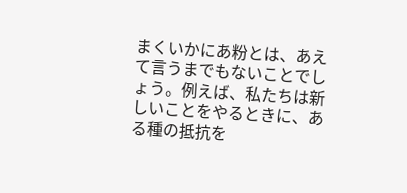まくいかにあ粉とは、あえて言うまでもないことでしょう。例えば、私たちは新しいことをやるときに、ある種の抵抗を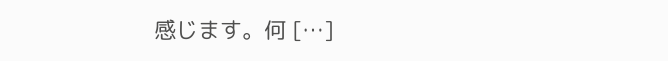感じます。何 […]